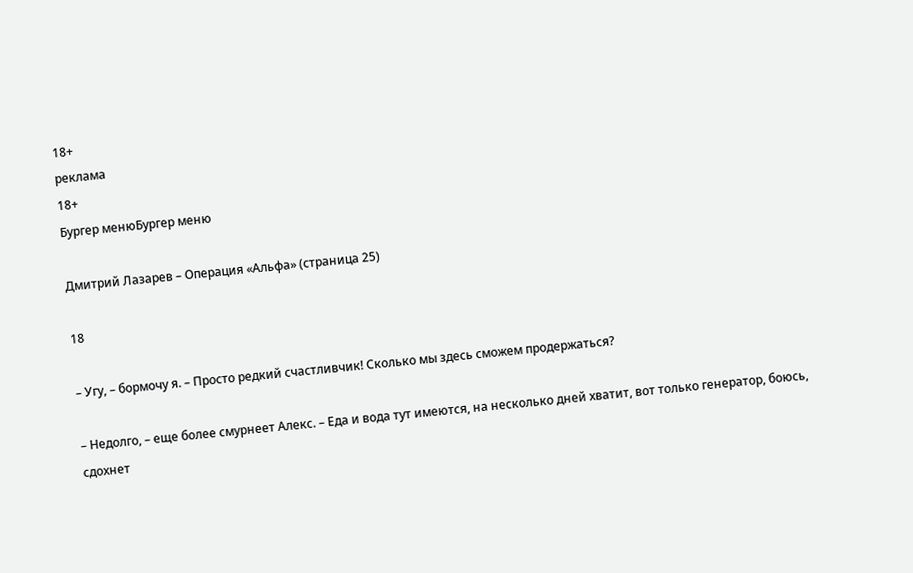18+
реклама
18+
Бургер менюБургер меню

Дмитрий Лазарев – Операция «Альфа» (страница 25)

18

– Угу, – бормочу я. – Просто редкий счастливчик! Сколько мы здесь сможем продержаться?

– Недолго, – еще более смурнеет Алекс. – Еда и вода тут имеются, на несколько дней хватит, вот только генератор, боюсь, сдохнет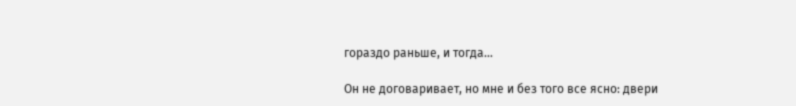гораздо раньше, и тогда…

Он не договаривает, но мне и без того все ясно: двери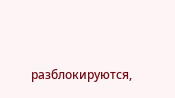разблокируются,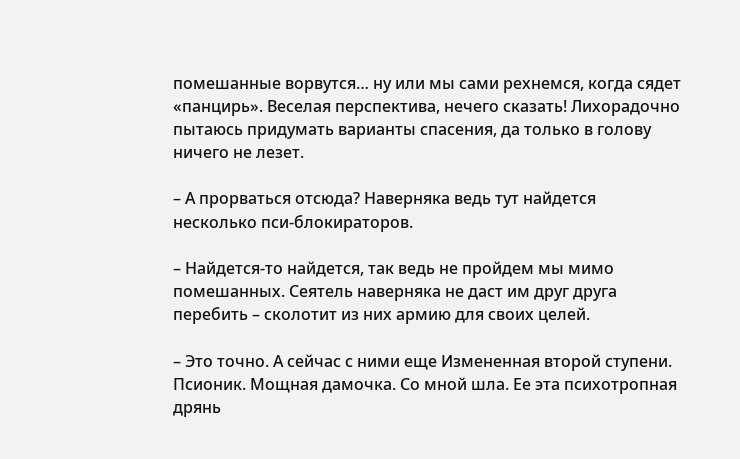помешанные ворвутся… ну или мы сами рехнемся, когда сядет «панцирь». Веселая перспектива, нечего сказать! Лихорадочно пытаюсь придумать варианты спасения, да только в голову ничего не лезет.

– А прорваться отсюда? Наверняка ведь тут найдется несколько пси-блокираторов.

– Найдется-то найдется, так ведь не пройдем мы мимо помешанных. Сеятель наверняка не даст им друг друга перебить – сколотит из них армию для своих целей.

– Это точно. А сейчас с ними еще Измененная второй ступени. Псионик. Мощная дамочка. Со мной шла. Ее эта психотропная дрянь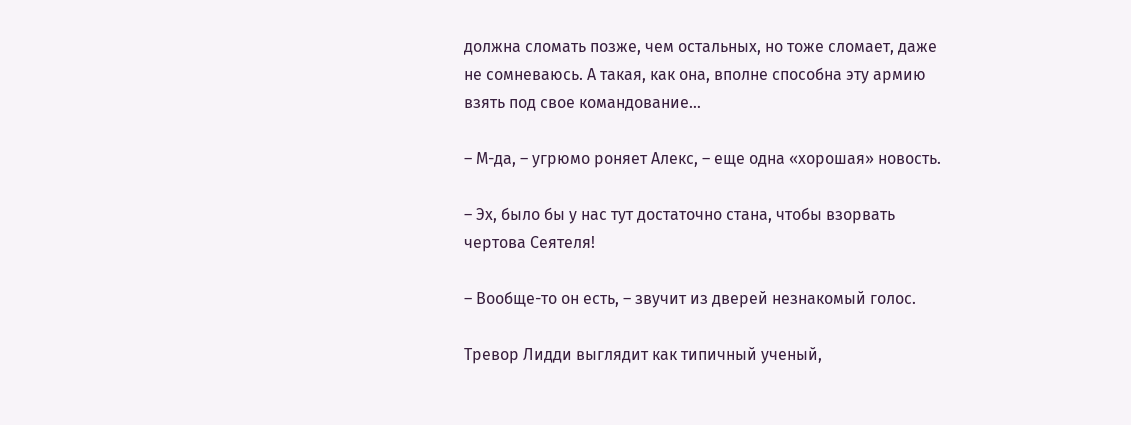должна сломать позже, чем остальных, но тоже сломает, даже не сомневаюсь. А такая, как она, вполне способна эту армию взять под свое командование…

– М-да, – угрюмо роняет Алекс, – еще одна «хорошая» новость.

– Эх, было бы у нас тут достаточно стана, чтобы взорвать чертова Сеятеля!

– Вообще-то он есть, – звучит из дверей незнакомый голос.

Тревор Лидди выглядит как типичный ученый,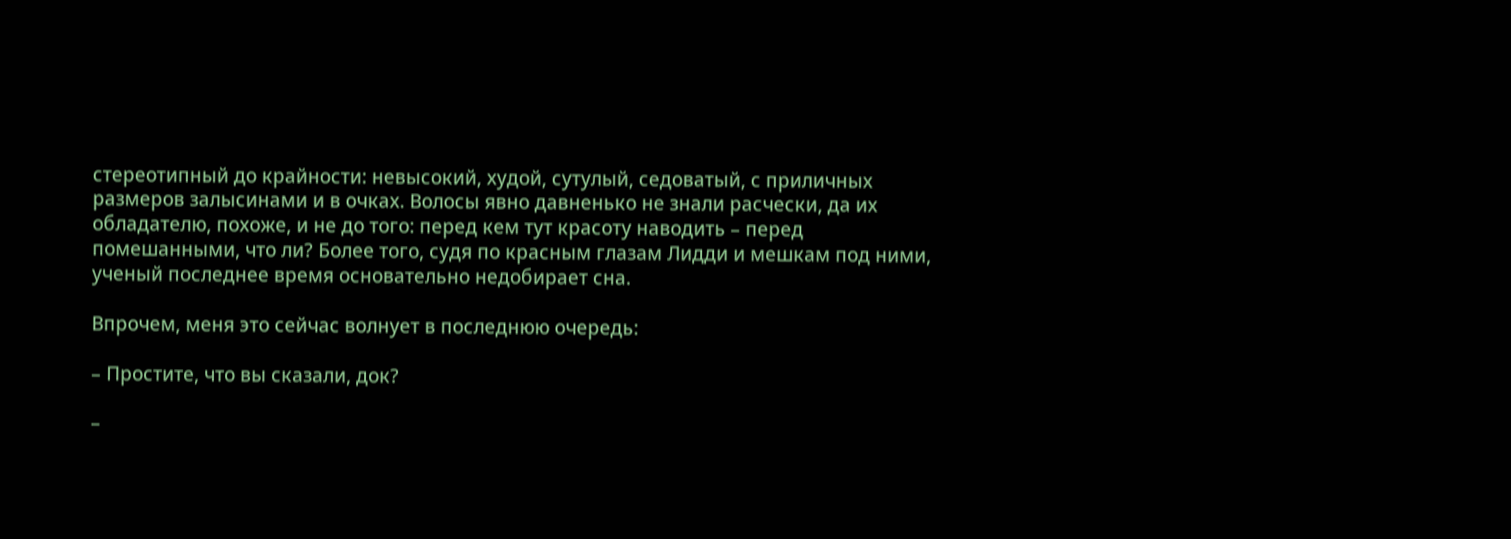стереотипный до крайности: невысокий, худой, сутулый, седоватый, с приличных размеров залысинами и в очках. Волосы явно давненько не знали расчески, да их обладателю, похоже, и не до того: перед кем тут красоту наводить – перед помешанными, что ли? Более того, судя по красным глазам Лидди и мешкам под ними, ученый последнее время основательно недобирает сна.

Впрочем, меня это сейчас волнует в последнюю очередь:

– Простите, что вы сказали, док?

–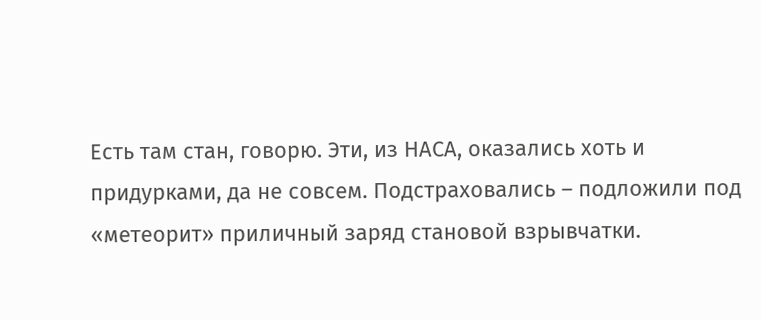Есть там стан, говорю. Эти, из НАСА, оказались хоть и придурками, да не совсем. Подстраховались – подложили под «метеорит» приличный заряд становой взрывчатки.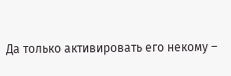Да только активировать его некому –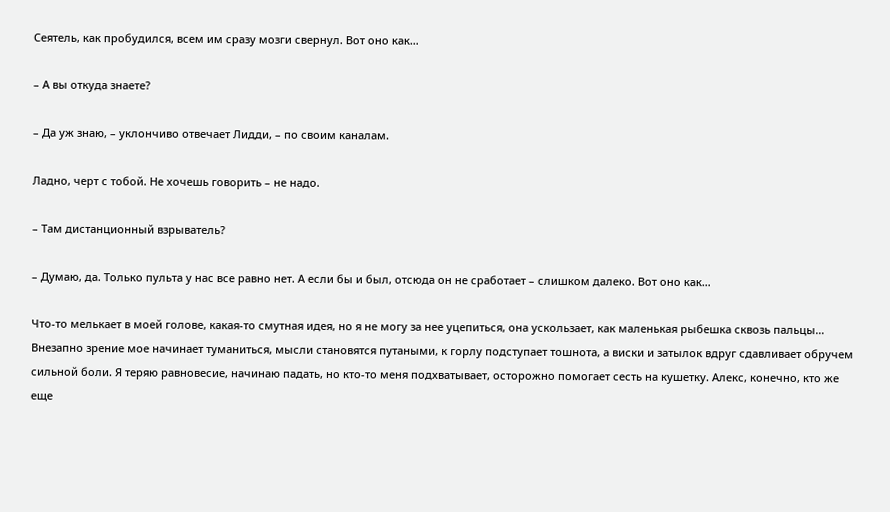Сеятель, как пробудился, всем им сразу мозги свернул. Вот оно как…

– А вы откуда знаете?

– Да уж знаю, – уклончиво отвечает Лидди, – по своим каналам.

Ладно, черт с тобой. Не хочешь говорить – не надо.

– Там дистанционный взрыватель?

– Думаю, да. Только пульта у нас все равно нет. А если бы и был, отсюда он не сработает – слишком далеко. Вот оно как…

Что-то мелькает в моей голове, какая-то смутная идея, но я не могу за нее уцепиться, она ускользает, как маленькая рыбешка сквозь пальцы… Внезапно зрение мое начинает туманиться, мысли становятся путаными, к горлу подступает тошнота, а виски и затылок вдруг сдавливает обручем сильной боли. Я теряю равновесие, начинаю падать, но кто-то меня подхватывает, осторожно помогает сесть на кушетку. Алекс, конечно, кто же еще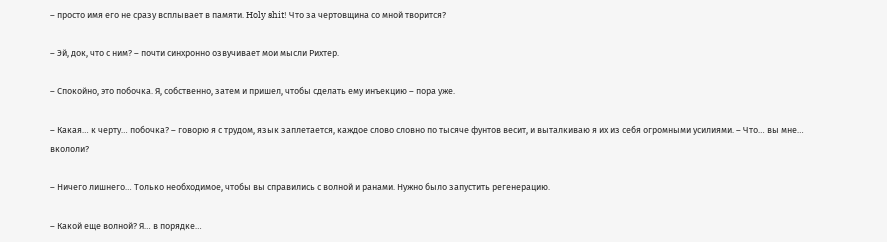– просто имя его не сразу всплывает в памяти. Holy shit! Что за чертовщина со мной творится?

– Эй, док, что с ним? – почти синхронно озвучивает мои мысли Рихтер.

– Спокойно, это побочка. Я, собственно, затем и пришел, чтобы сделать ему инъекцию – пора уже.

– Какая… к черту… побочка? – говорю я с трудом, язык заплетается, каждое слово словно по тысяче фунтов весит, и выталкиваю я их из себя огромными усилиями. – Что… вы мне… вкололи?

– Ничего лишнего… Только необходимое, чтобы вы справились с волной и ранами. Нужно было запустить регенерацию.

– Какой еще волной? Я… в порядке…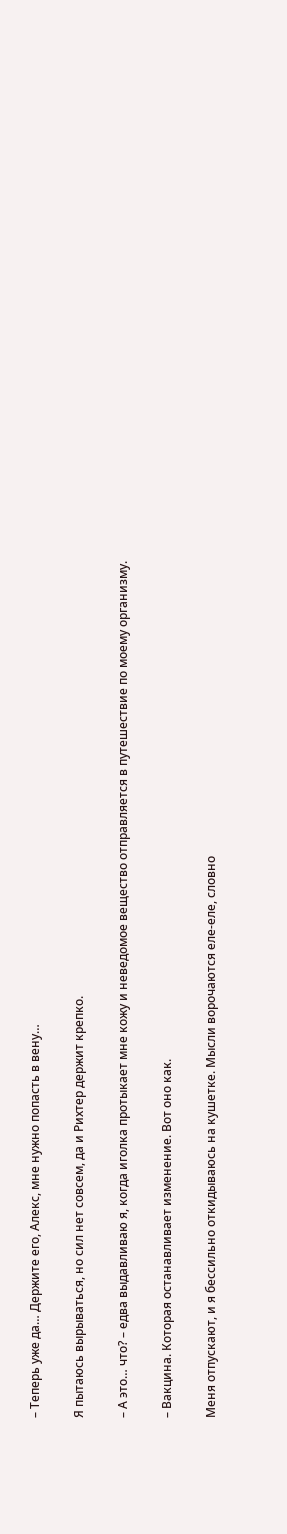– Теперь уже да… Держите его, Алекс, мне нужно попасть в вену…

Я пытаюсь вырываться, но сил нет совсем, да и Рихтер держит крепко.

– А это… что? – едва выдавливаю я, когда иголка протыкает мне кожу и неведомое вещество отправляется в путешествие по моему организму.

– Вакцина. Которая останавливает изменение. Вот оно как.

Меня отпускают, и я бессильно откидываюсь на кушетке. Мысли ворочаются еле-еле, словно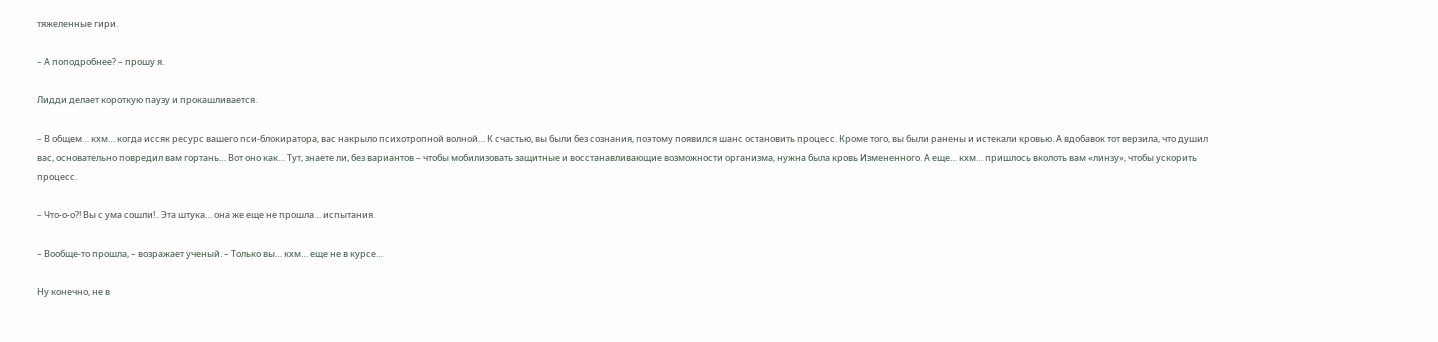тяжеленные гири.

– А поподробнее? – прошу я.

Лидди делает короткую паузу и прокашливается.

– В общем… кхм… когда иссяк ресурс вашего пси-блокиратора, вас накрыло психотропной волной… К счастью, вы были без сознания, поэтому появился шанс остановить процесс. Кроме того, вы были ранены и истекали кровью. А вдобавок тот верзила, что душил вас, основательно повредил вам гортань… Вот оно как… Тут, знаете ли, без вариантов – чтобы мобилизовать защитные и восстанавливающие возможности организма, нужна была кровь Измененного. А еще… кхм… пришлось вколоть вам «линзу», чтобы ускорить процесс.

– Что-о-о?! Вы с ума сошли!.. Эта штука… она же еще не прошла… испытания.

– Вообще-то прошла, – возражает ученый. – Только вы… кхм… еще не в курсе…

Ну конечно, не в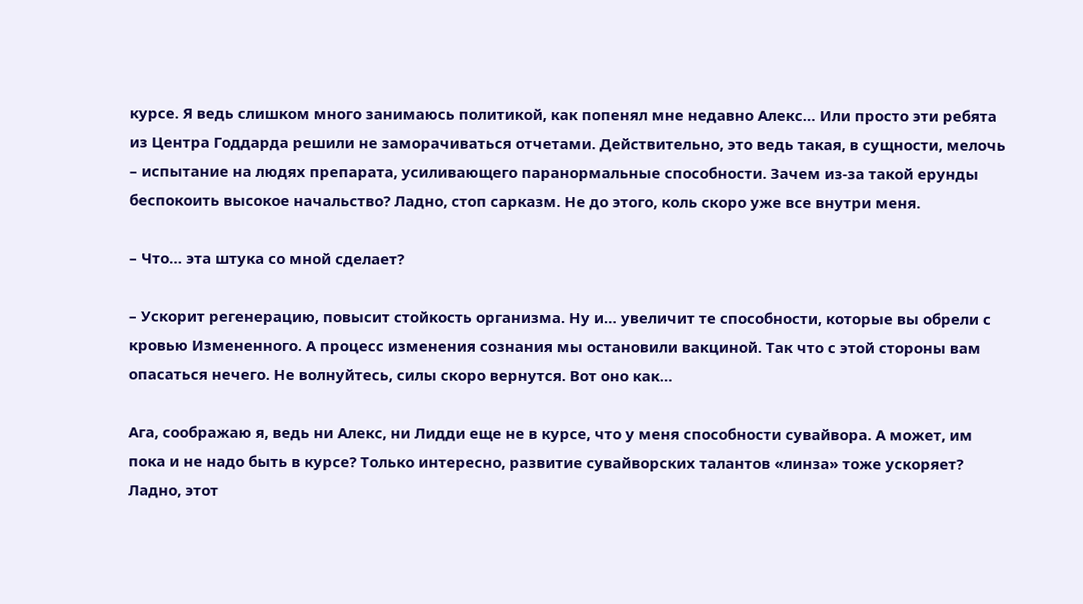курсе. Я ведь слишком много занимаюсь политикой, как попенял мне недавно Алекс… Или просто эти ребята из Центра Годдарда решили не заморачиваться отчетами. Действительно, это ведь такая, в сущности, мелочь – испытание на людях препарата, усиливающего паранормальные способности. Зачем из-за такой ерунды беспокоить высокое начальство? Ладно, стоп сарказм. Не до этого, коль скоро уже все внутри меня.

– Что… эта штука со мной сделает?

– Ускорит регенерацию, повысит стойкость организма. Ну и… увеличит те способности, которые вы обрели с кровью Измененного. А процесс изменения сознания мы остановили вакциной. Так что с этой стороны вам опасаться нечего. Не волнуйтесь, силы скоро вернутся. Вот оно как…

Ага, соображаю я, ведь ни Алекс, ни Лидди еще не в курсе, что у меня способности сувайвора. А может, им пока и не надо быть в курсе? Только интересно, развитие сувайворских талантов «линза» тоже ускоряет? Ладно, этот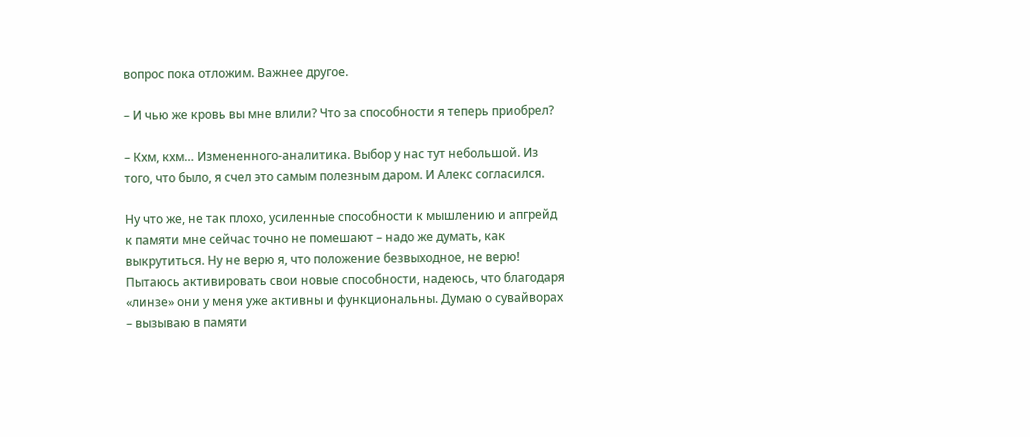вопрос пока отложим. Важнее другое.

– И чью же кровь вы мне влили? Что за способности я теперь приобрел?

– Кхм, кхм… Измененного-аналитика. Выбор у нас тут небольшой. Из того, что было, я счел это самым полезным даром. И Алекс согласился.

Ну что же, не так плохо, усиленные способности к мышлению и апгрейд к памяти мне сейчас точно не помешают – надо же думать, как выкрутиться. Ну не верю я, что положение безвыходное, не верю! Пытаюсь активировать свои новые способности, надеюсь, что благодаря «линзе» они у меня уже активны и функциональны. Думаю о сувайворах – вызываю в памяти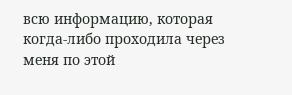всю информацию, которая когда-либо проходила через меня по этой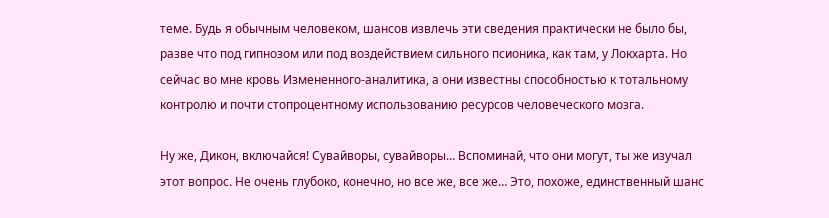теме. Будь я обычным человеком, шансов извлечь эти сведения практически не было бы, разве что под гипнозом или под воздействием сильного псионика, как там, у Локхарта. Но сейчас во мне кровь Измененного-аналитика, а они известны способностью к тотальному контролю и почти стопроцентному использованию ресурсов человеческого мозга.

Ну же, Дикон, включайся! Сувайворы, сувайворы… Вспоминай, что они могут, ты же изучал этот вопрос. Не очень глубоко, конечно, но все же, все же… Это, похоже, единственный шанс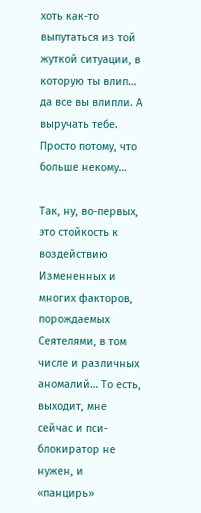хоть как-то выпутаться из той жуткой ситуации, в которую ты влип… да все вы влипли. А выручать тебе. Просто потому, что больше некому…

Так, ну, во-первых, это стойкость к воздействию Измененных и многих факторов, порождаемых Сеятелями, в том числе и различных аномалий… То есть, выходит, мне сейчас и пси-блокиратор не нужен, и «панцирь»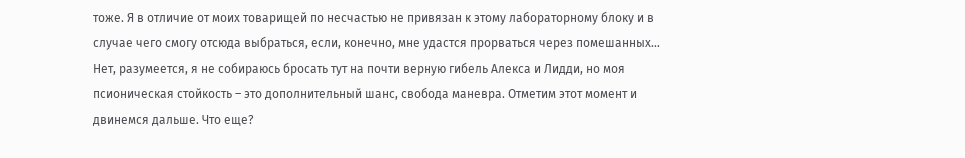тоже. Я в отличие от моих товарищей по несчастью не привязан к этому лабораторному блоку и в случае чего смогу отсюда выбраться, если, конечно, мне удастся прорваться через помешанных… Нет, разумеется, я не собираюсь бросать тут на почти верную гибель Алекса и Лидди, но моя псионическая стойкость – это дополнительный шанс, свобода маневра. Отметим этот момент и двинемся дальше. Что еще?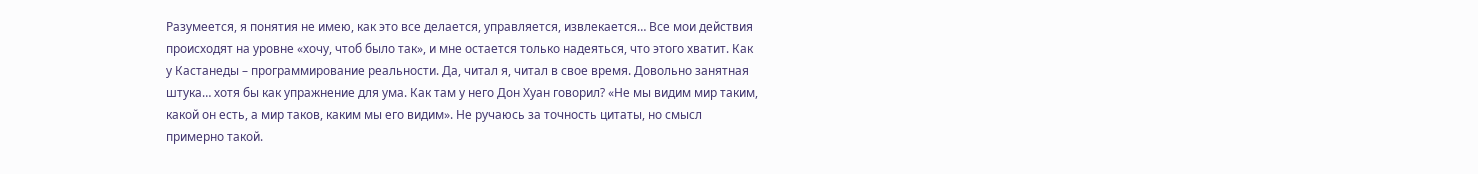Разумеется, я понятия не имею, как это все делается, управляется, извлекается… Все мои действия происходят на уровне «хочу, чтоб было так», и мне остается только надеяться, что этого хватит. Как у Кастанеды – программирование реальности. Да, читал я, читал в свое время. Довольно занятная штука… хотя бы как упражнение для ума. Как там у него Дон Хуан говорил? «Не мы видим мир таким, какой он есть, а мир таков, каким мы его видим». Не ручаюсь за точность цитаты, но смысл примерно такой.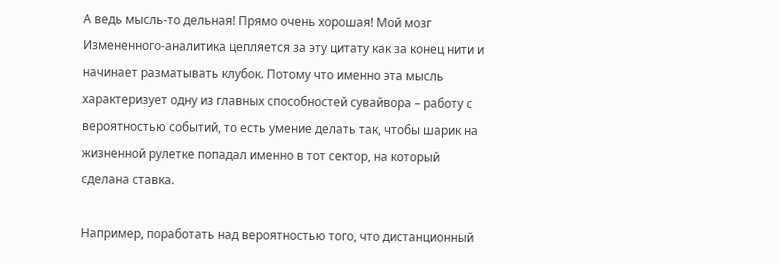А ведь мысль-то дельная! Прямо очень хорошая! Мой мозг Измененного-аналитика цепляется за эту цитату как за конец нити и начинает разматывать клубок. Потому что именно эта мысль характеризует одну из главных способностей сувайвора – работу с вероятностью событий, то есть умение делать так, чтобы шарик на жизненной рулетке попадал именно в тот сектор, на который сделана ставка.

Например, поработать над вероятностью того, что дистанционный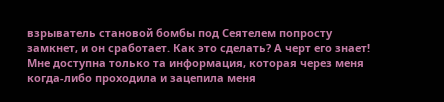взрыватель становой бомбы под Сеятелем попросту замкнет, и он сработает. Как это сделать? А черт его знает! Мне доступна только та информация, которая через меня когда-либо проходила и зацепила меня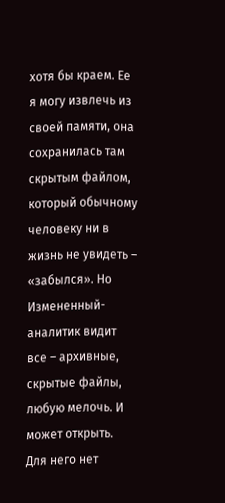хотя бы краем. Ее я могу извлечь из своей памяти, она сохранилась там скрытым файлом, который обычному человеку ни в жизнь не увидеть – «забылся». Но Измененный-аналитик видит все – архивные, скрытые файлы, любую мелочь. И может открыть. Для него нет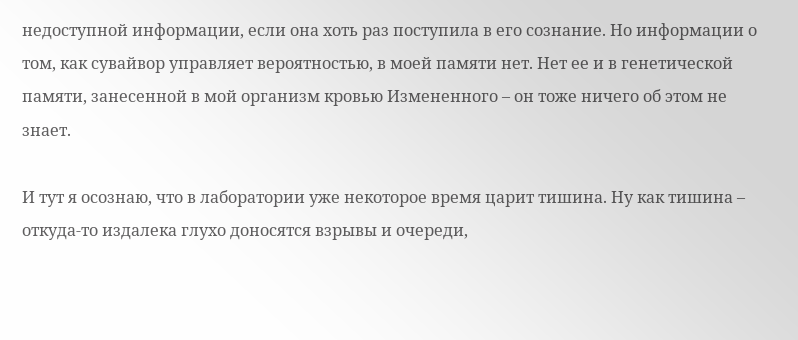недоступной информации, если она хоть раз поступила в его сознание. Но информации о том, как сувайвор управляет вероятностью, в моей памяти нет. Нет ее и в генетической памяти, занесенной в мой организм кровью Измененного – он тоже ничего об этом не знает.

И тут я осознаю, что в лаборатории уже некоторое время царит тишина. Ну как тишина – откуда-то издалека глухо доносятся взрывы и очереди,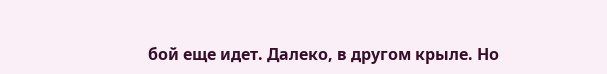бой еще идет. Далеко, в другом крыле. Но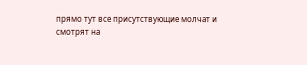прямо тут все присутствующие молчат и смотрят на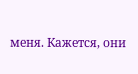меня. Кажется, они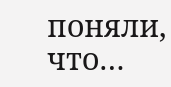поняли, что…